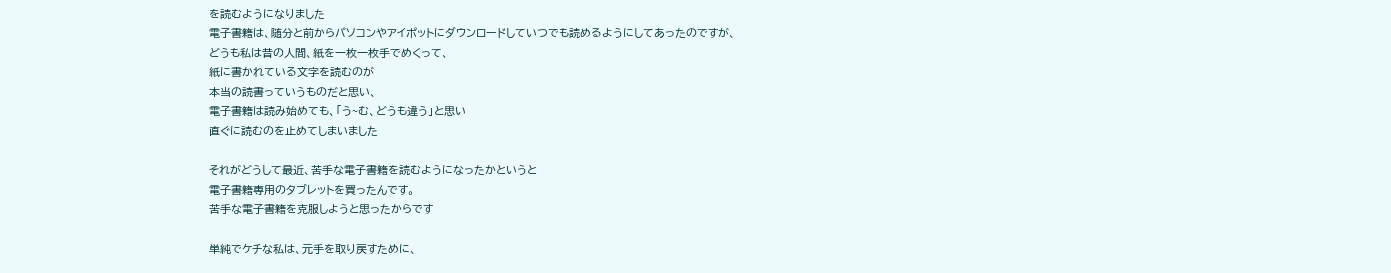を読むようになりました
電子書籍は、随分と前からパソコンやアイポットにダウンロードしていつでも読めるようにしてあったのですが、
どうも私は昔の人間、紙を一枚一枚手でめくって、
紙に書かれている文字を読むのが
本当の読書っていうものだと思い、
電子書籍は読み始めても、「う~む、どうも違う」と思い
直ぐに読むのを止めてしまいました

それがどうして最近、苦手な電子書籍を読むようになったかというと
電子書籍専用のタブレットを買ったんです。
苦手な電子書籍を克服しようと思ったからです

単純でケチな私は、元手を取り戻すために、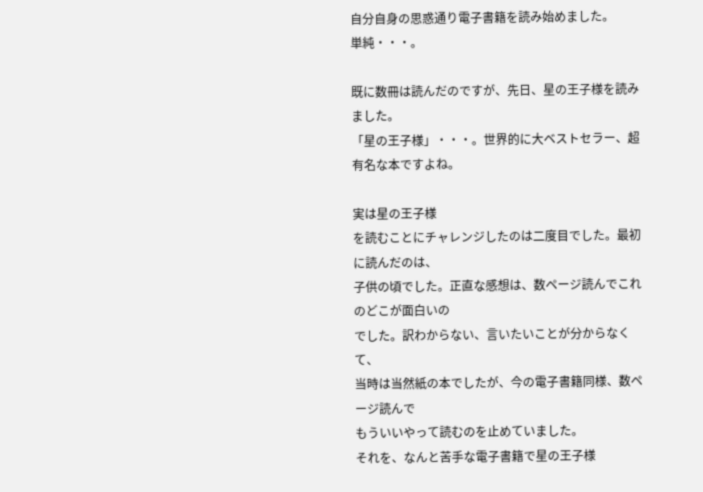自分自身の思惑通り電子書籍を読み始めました。
単純・・・。

既に数冊は読んだのですが、先日、星の王子様を読みました。
「星の王子様」・・・。世界的に大ベストセラー、超有名な本ですよね。

実は星の王子様
を読むことにチャレンジしたのは二度目でした。最初に読んだのは、
子供の頃でした。正直な感想は、数ページ読んでこれのどこが面白いの
でした。訳わからない、言いたいことが分からなくて、
当時は当然紙の本でしたが、今の電子書籍同様、数ページ読んで
もういいやって読むのを止めていました。
それを、なんと苦手な電子書籍で星の王子様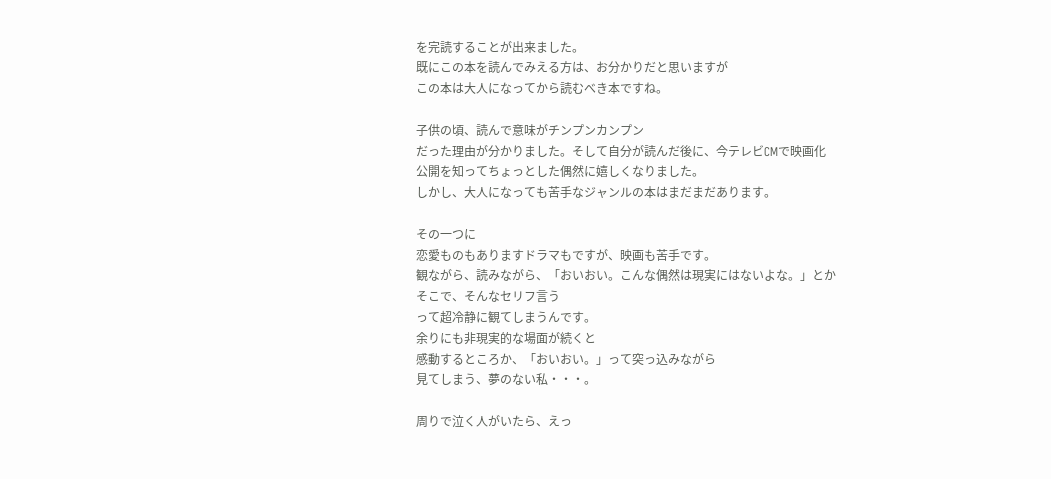を完読することが出来ました。
既にこの本を読んでみえる方は、お分かりだと思いますが
この本は大人になってから読むべき本ですね。

子供の頃、読んで意味がチンプンカンプン
だった理由が分かりました。そして自分が読んだ後に、今テレビCMで映画化
公開を知ってちょっとした偶然に嬉しくなりました。
しかし、大人になっても苦手なジャンルの本はまだまだあります。

その一つに
恋愛ものもありますドラマもですが、映画も苦手です。
観ながら、読みながら、「おいおい。こんな偶然は現実にはないよな。」とか
そこで、そんなセリフ言う
って超冷静に観てしまうんです。
余りにも非現実的な場面が続くと
感動するところか、「おいおい。」って突っ込みながら
見てしまう、夢のない私・・・。

周りで泣く人がいたら、えっ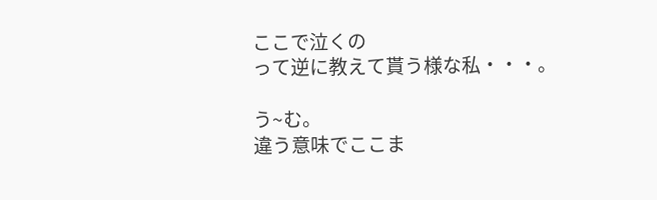ここで泣くの
って逆に教えて貰う様な私・・・。

う~む。
違う意味でここま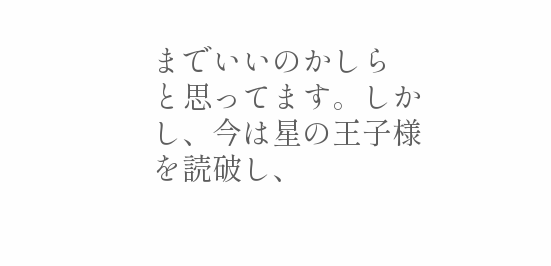までいいのかしら
と思ってます。しかし、今は星の王子様
を読破し、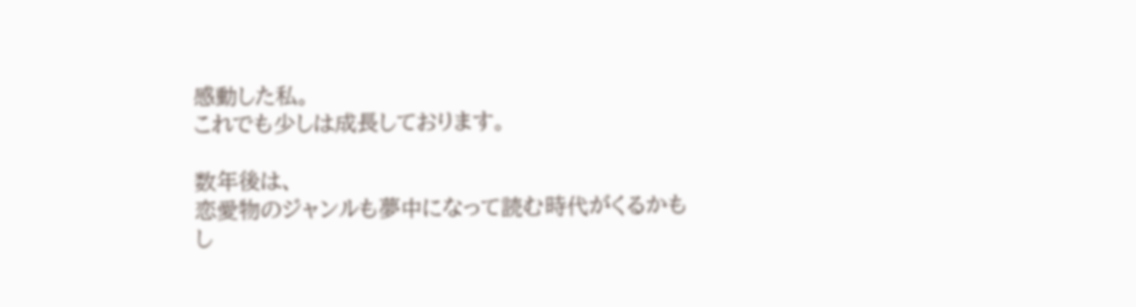感動した私。
これでも少しは成長しております。

数年後は、
恋愛物のジャンルも夢中になって読む時代がくるかも
し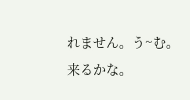れません。う~む。
来るかな。